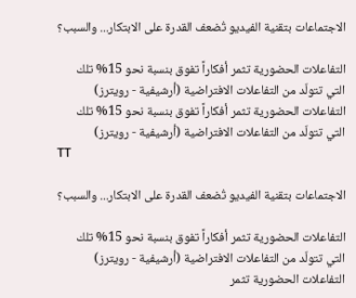الاجتماعات بتقنية الفيديو تُضعف القدرة على الابتكار... والسبب؟

التفاعلات الحضورية تثمر أفكاراً تفوق بنسبة نحو 15% تلك التي تتولّد من التفاعلات الافتراضية (أرشيفية - رويترز)
التفاعلات الحضورية تثمر أفكاراً تفوق بنسبة نحو 15% تلك التي تتولّد من التفاعلات الافتراضية (أرشيفية - رويترز)
TT

الاجتماعات بتقنية الفيديو تُضعف القدرة على الابتكار... والسبب؟

التفاعلات الحضورية تثمر أفكاراً تفوق بنسبة نحو 15% تلك التي تتولّد من التفاعلات الافتراضية (أرشيفية - رويترز)
التفاعلات الحضورية تثمر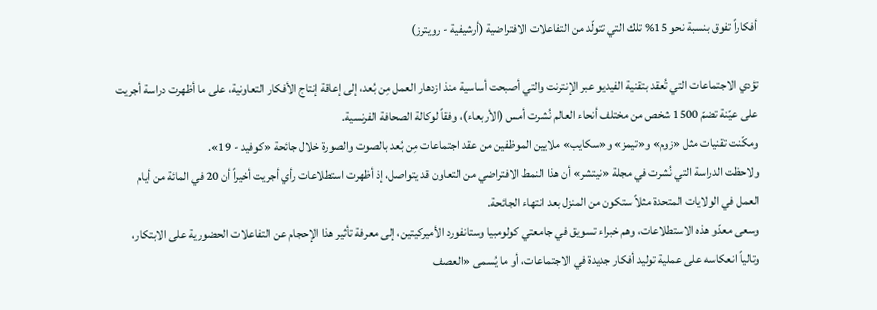أفكاراً تفوق بنسبة نحو 15% تلك التي تتولّد من التفاعلات الافتراضية (أرشيفية - رويترز)

تؤدي الاجتماعات التي تُعقد بتقنية الفيديو عبر الإنترنت والتي أصبحت أساسية منذ ازدهار العمل مِن بُعد، إلى إعاقة إنتاج الأفكار التعاونية، على ما أظهرت دراسة أجريت على عيّنة تضمّ 1500 شخص من مختلف أنحاء العالم نُشرت أمس (الأربعاء)، وفقاً لوكالة الصحافة الفرنسية.
ومكّنت تقنيات مثل «زوم» و«تيمز» و«سكايب» ملايين الموظفين من عقد اجتماعات مِن بُعد بالصوت والصورة خلال جائحة «كوفيد - 19».
ولاحظت الدراسة التي نُشرت في مجلة «نيتشر» أن هذا النمط الافتراضي من التعاون قد يتواصل، إذ أظهرت استطلاعات رأي أجريت أخيراً أن 20 في المائة من أيام العمل في الولايات المتحدة مثلاً ستكون من المنزل بعد انتهاء الجائحة.
وسعى معدّو هذه الاستطلاعات، وهم خبراء تسويق في جامعتي كولومبيا وستانفورد الأميركيتين، إلى معرفة تأثير هذا الإحجام عن التفاعلات الحضورية على الابتكار، وتالياً انعكاسه على عملية توليد أفكار جديدة في الاجتماعات، أو ما يُسمى «العصف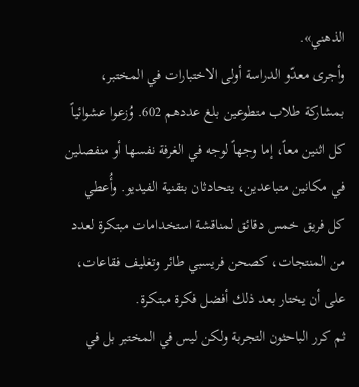الذهني».
وأجرى معدّو الدراسة أولى الاختبارات في المختبر، بمشاركة طلاب متطوعين بلغ عددهم 602. وُزعوا عشوائياً كل اثنين معاً، إما وجهاً لوجه في الغرفة نفسها أو منفصلين في مكانين متباعدين، يتحادثان بتقنية الفيديو. وأُعطي كل فريق خمس دقائق لمناقشة استخدامات مبتكرة لعدد من المنتجات، كصحن فريسبي طائر وتغليف فقاعات، على أن يختار بعد ذلك أفضل فكرة مبتكرة.
ثم كرر الباحثون التجربة ولكن ليس في المختبر بل في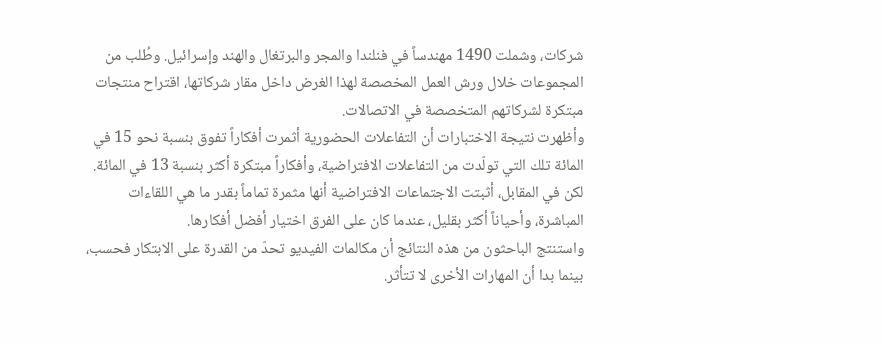شركات، وشملت 1490 مهندساً في فنلندا والمجر والبرتغال والهند وإسرائيل. وطُلب من المجموعات خلال ورش العمل المخصصة لهذا الغرض داخل مقار شركاتها، اقتراح منتجات مبتكرة لشركاتهم المتخصصة في الاتصالات.
وأظهرت نتيجة الاختبارات أن التفاعلات الحضورية أثمرت أفكاراً تفوق بنسبة نحو 15 في المائة تلك التي تولّدت من التفاعلات الافتراضية، وأفكاراً مبتكرة أكثر بنسبة 13 في المائة.
لكن في المقابل، أثبتت الاجتماعات الافتراضية أنها مثمرة تماماً بقدر ما هي اللقاءات المباشرة، وأحياناً أكثر بقليل، عندما كان على الفرق اختيار أفضل أفكارها.
واستنتج الباحثون من هذه النتائج أن مكالمات الفيديو تحدّ من القدرة على الابتكار فحسب، بينما بدا أن المهارات الأخرى لا تتأثر.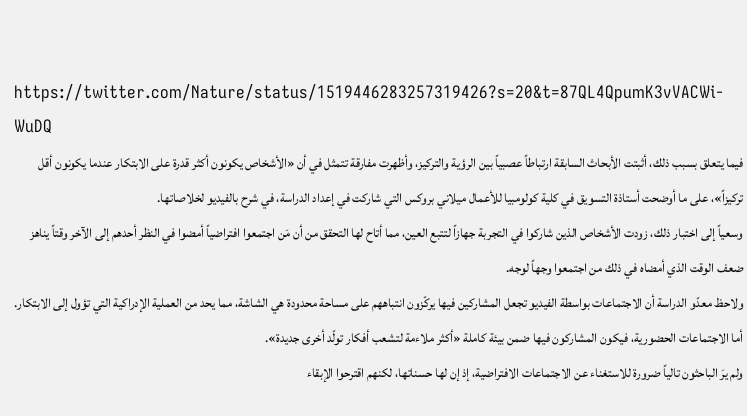https://twitter.com/Nature/status/1519446283257319426?s=20&t=87QL4QpumK3vVACWi-WuDQ
فيما يتعلق بسبب ذلك، أثبتت الأبحاث السابقة ارتباطاً عصبياً بين الرؤية والتركيز، وأظهرت مفارقة تتمثل في أن «الأشخاص يكونون أكثر قدرة على الابتكار عندما يكونون أقل تركيزاً»، على ما أوضحت أستاذة التسويق في كلية كولومبيا للأعمال ميلاني بروكس التي شاركت في إعداد الدراسة، في شرح بالفيديو لخلاصاتها.
وسعياً إلى اختبار ذلك، زودت الأشخاص الذين شاركوا في التجربة جهازاً لتتبع العين، مما أتاح لها التحقق من أن مَن اجتمعوا افتراضياً أمضوا في النظر أحدهم إلى الآخر وقتاً يناهز ضعف الوقت الذي أمضاه في ذلك من اجتمعوا وجهاً لوجه.
ولاحظ معدّو الدراسة أن الاجتماعات بواسطة الفيديو تجعل المشاركين فيها يركّزون انتباههم على مساحة محدودة هي الشاشة، مما يحد من العملية الإدراكية التي تؤول إلى الابتكار. أما الاجتماعات الحضورية، فيكون المشاركون فيها ضمن بيئة كاملة «أكثر ملاءمة لتشعب أفكار تولّد أخرى جديدة».
ولم يرَ الباحثون تالياً ضرورة للاستغناء عن الاجتماعات الافتراضية، إذ إن لها حسناتها، لكنهم اقترحوا الإبقاء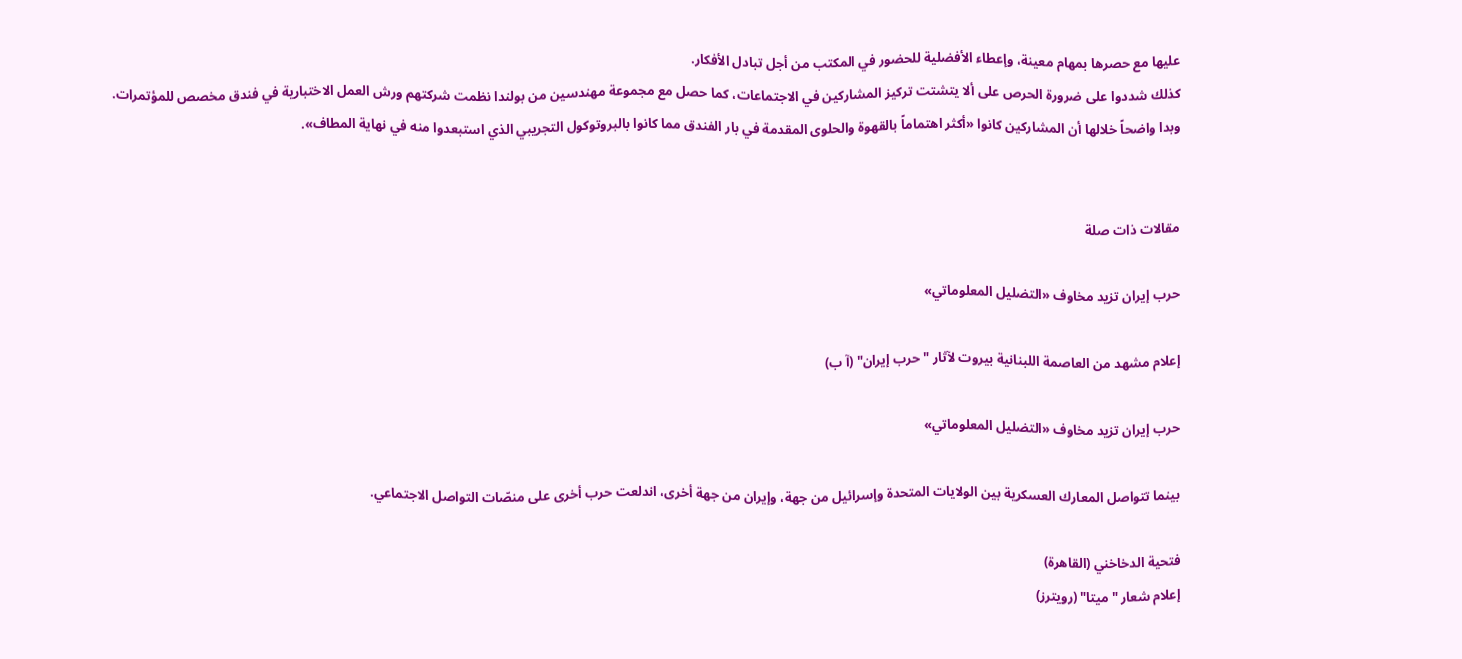عليها مع حصرها بمهام معينة، وإعطاء الأفضلية للحضور في المكتب من أجل تبادل الأفكار.
كذلك شددوا على ضرورة الحرص على ألا يتشتت تركيز المشاركين في الاجتماعات، كما حصل مع مجموعة مهندسين من بولندا نظمت شركتهم ورش العمل الاختبارية في فندق مخصص للمؤتمرات.
وبدا واضحاً خلالها أن المشاركين كانوا «أكثر اهتماماً بالقهوة والحلوى المقدمة في بار الفندق مما كانوا بالبروتوكول التجريبي الذي استبعدوا منه في نهاية المطاف».


مقالات ذات صلة

حرب إيران تزيد مخاوف «التضليل المعلوماتي»

إعلام مشهد من العاصمة اللبنانية بيروت لآثار "حرب إيران" (آ ب)

حرب إيران تزيد مخاوف «التضليل المعلوماتي»

بينما تتواصل المعارك العسكرية بين الولايات المتحدة وإسرائيل من جهة، وإيران من جهة أخرى، اندلعت حرب أخرى على منصّات التواصل الاجتماعي.

فتحية الدخاخني (القاهرة)
إعلام شعار "ميتا" (رويترز)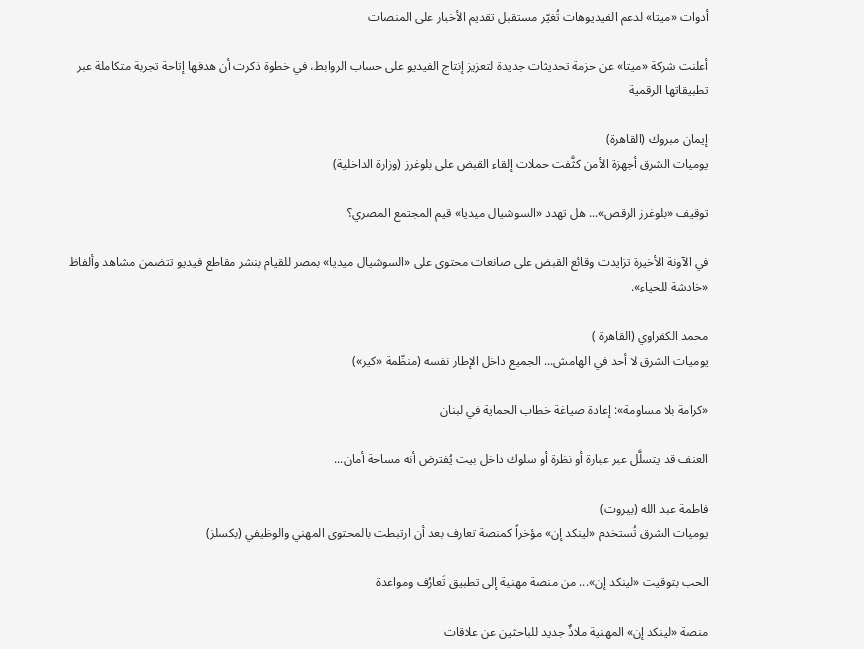أدوات «ميتا» لدعم الفيديوهات تُغيّر مستقبل تقديم الأخبار على المنصات

أعلنت شركة «ميتا» عن حزمة تحديثات جديدة لتعزيز إنتاج الفيديو على حساب الروابط، في خطوة ذكرت أن هدفها إتاحة تجربة متكاملة عبر تطبيقاتها الرقمية

إيمان مبروك (القاهرة)
يوميات الشرق أجهزة الأمن كثَّفت حملات إلقاء القبض على بلوغرز (وزارة الداخلية)

توقيف «بلوغرز الرقص»... هل تهدد «السوشيال ميديا» قيم المجتمع المصري؟

في الآونة الأخيرة تزايدت وقائع القبض على صانعات محتوى على «السوشيال ميديا» بمصر للقيام بنشر مقاطع فيديو تتضمن مشاهد وألفاظ «خادشة للحياء».

محمد الكفراوي (القاهرة )
يوميات الشرق لا أحد في الهامش... الجميع داخل الإطار نفسه (منظّمة «كير»)

«كرامة بلا مساومة»: إعادة صياغة خطاب الحماية في لبنان

العنف قد يتسلَّل عبر عبارة أو نظرة أو سلوك داخل بيت يُفترض أنه مساحة أمان...

فاطمة عبد الله (بيروت)
يوميات الشرق تُستخدم «لينكد إن» مؤخراً كمنصة تعارف بعد أن ارتبطت بالمحتوى المهني والوظيفي (بكسلز)

الحب بتوقيت «لينكد إن»... من منصة مهنية إلى تطبيق تَعارُف ومواعدة

منصة «لينكد إن» المهنية ملاذٌ جديد للباحثين عن علاقات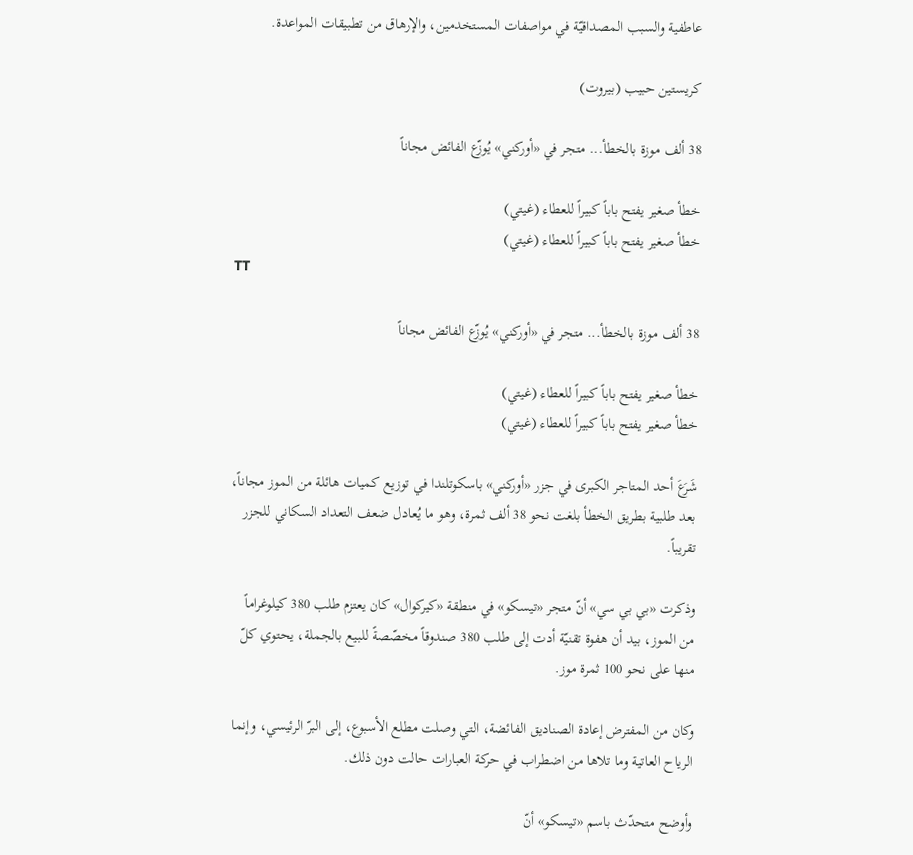عاطفية والسبب المصداقيّة في مواصفات المستخدمين، والإرهاق من تطبيقات المواعدة.

كريستين حبيب (بيروت)

38 ألف موزة بالخطأ... متجر في «أوركني» يُوزّع الفائض مجاناً

خطأ صغير يفتح باباً كبيراً للعطاء (غيتي)
خطأ صغير يفتح باباً كبيراً للعطاء (غيتي)
TT

38 ألف موزة بالخطأ... متجر في «أوركني» يُوزّع الفائض مجاناً

خطأ صغير يفتح باباً كبيراً للعطاء (غيتي)
خطأ صغير يفتح باباً كبيراً للعطاء (غيتي)

شَرَعَ أحد المتاجر الكبرى في جزر «أوركني» باسكوتلندا في توزيع كميات هائلة من الموز مجاناً، بعد طلبية بطريق الخطأ بلغت نحو 38 ألف ثمرة، وهو ما يُعادل ضعف التعداد السكاني للجزر تقريباً.

وذكرت «بي بي سي» أنّ متجر «تيسكو» في منطقة «كيركوال» كان يعتزم طلب 380 كيلوغراماً من الموز، بيد أن هفوة تقنيّة أدت إلى طلب 380 صندوقاً مخصّصةً للبيع بالجملة، يحتوي كلّ منها على نحو 100 ثمرة موز.

وكان من المفترض إعادة الصناديق الفائضة، التي وصلت مطلع الأسبوع، إلى البرّ الرئيسي، وإنما الرياح العاتية وما تلاها من اضطراب في حركة العبارات حالت دون ذلك.

وأوضح متحدّث باسم «تيسكو» أنّ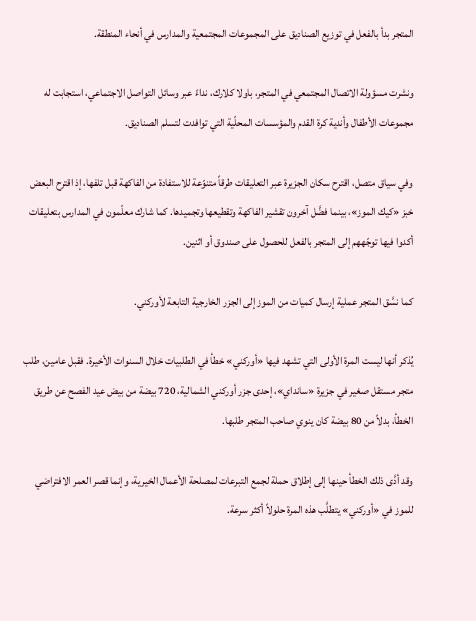المتجر بدأ بالفعل في توزيع الصناديق على المجموعات المجتمعية والمدارس في أنحاء المنطقة.

ونشرت مسؤولة الاتصال المجتمعي في المتجر، باولا كلارك، نداءً عبر وسائل التواصل الاجتماعي، استجابت له مجموعات الأطفال وأندية كرة القدم والمؤسسات المحلّية التي توافدت لتسلم الصناديق.

وفي سياق متصل، اقترح سكان الجزيرة عبر التعليقات طرقاً متنوّعة للاستفادة من الفاكهة قبل تلفها، إذ اقترح البعض خبز «كيك الموز»، بينما فضَّل آخرون تقشير الفاكهة وتقطيعها وتجميدها. كما شارك معلّمون في المدارس بتعليقات أكدوا فيها توجّههم إلى المتجر بالفعل للحصول على صندوق أو اثنين.

كما نسَّق المتجر عملية إرسال كميات من الموز إلى الجزر الخارجية التابعة لأوركني.

يُذكر أنها ليست المرة الأولى التي تشهد فيها «أوركني» خطأ في الطلبيات خلال السنوات الأخيرة. فقبل عامين، طلب متجر مستقل صغير في جزيرة «سانداي»، إحدى جزر أوركني الشمالية، 720 بيضة من بيض عيد الفصح عن طريق الخطأ، بدلاً من 80 بيضة كان ينوي صاحب المتجر طلبها.

وقد أدَّى ذلك الخطأ حينها إلى إطلاق حملة لجمع التبرعات لمصلحة الأعمال الخيرية، وإنما قصر العمر الافتراضي للموز في «أوركني» يتطلَّب هذه المرة حلولاً أكثر سرعة.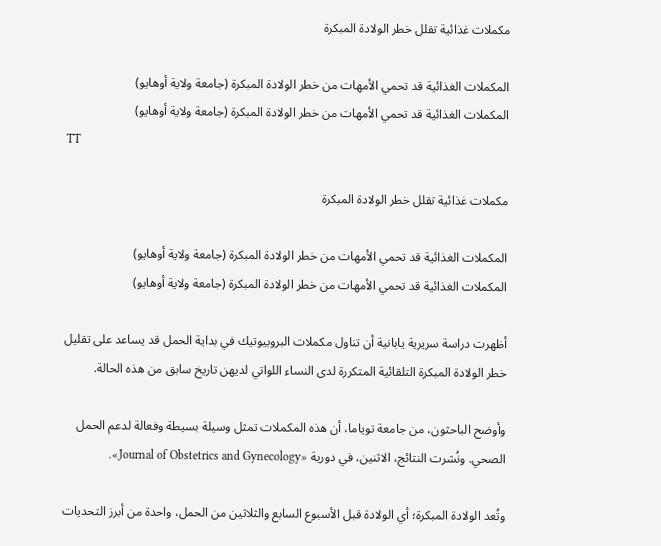مكملات غذائية تقلل خطر الولادة المبكرة

المكملات الغذائية قد تحمي الأمهات من خطر الولادة المبكرة (جامعة ولاية أوهايو)
المكملات الغذائية قد تحمي الأمهات من خطر الولادة المبكرة (جامعة ولاية أوهايو)
TT

مكملات غذائية تقلل خطر الولادة المبكرة

المكملات الغذائية قد تحمي الأمهات من خطر الولادة المبكرة (جامعة ولاية أوهايو)
المكملات الغذائية قد تحمي الأمهات من خطر الولادة المبكرة (جامعة ولاية أوهايو)

أظهرت دراسة سريرية يابانية أن تناول مكملات البروبيوتيك في بداية الحمل قد يساعد على تقليل خطر الولادة المبكرة التلقائية المتكررة لدى النساء اللواتي لديهن تاريخ سابق من هذه الحالة.

وأوضح الباحثون، من جامعة توياما، أن هذه المكملات تمثل وسيلة بسيطة وفعالة لدعم الحمل الصحي. ونُشرت النتائج، الاثنين، في دورية «Journal of Obstetrics and Gynecology».

وتُعد الولادة المبكرة؛ أي الولادة قبل الأسبوع السابع والثلاثين من الحمل، واحدة من أبرز التحديات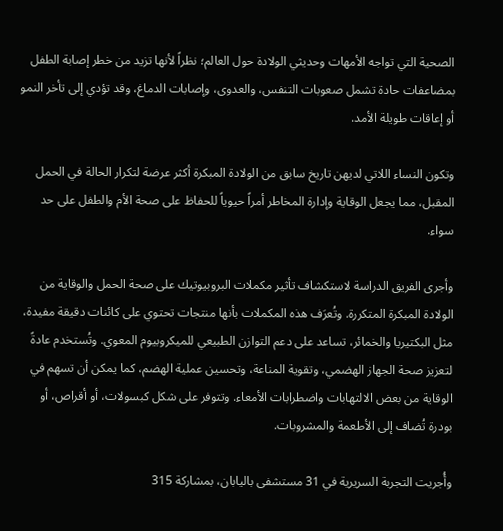الصحية التي تواجه الأمهات وحديثي الولادة حول العالم؛ نظراً لأنها تزيد من خطر إصابة الطفل بمضاعفات حادة تشمل صعوبات التنفس، والعدوى، وإصابات الدماغ، وقد تؤدي إلى تأخر النمو أو إعاقات طويلة الأمد.

وتكون النساء اللاتي لديهن تاريخ سابق من الولادة المبكرة أكثر عرضة لتكرار الحالة في الحمل المقبل، مما يجعل الوقاية وإدارة المخاطر أمراً حيوياً للحفاظ على صحة الأم والطفل على حد سواء.

وأجرى الفريق الدراسة لاستكشاف تأثير مكملات البروبيوتيك على صحة الحمل والوقاية من الولادة المبكرة المتكررة. وتُعرَف هذه المكملات بأنها منتجات تحتوي على كائنات دقيقة مفيدة، مثل البكتيريا والخمائر، تساعد على دعم التوازن الطبيعي للميكروبيوم المعوي. وتُستخدم عادةً لتعزيز صحة الجهاز الهضمي، وتقوية المناعة، وتحسين عملية الهضم، كما يمكن أن تسهم في الوقاية من بعض الالتهابات واضطرابات الأمعاء. وتتوفر على شكل كبسولات، أو أقراص، أو بودرة تُضاف إلى الأطعمة والمشروبات.

وأُجريت التجربة السريرية في 31 مستشفى باليابان، بمشاركة 315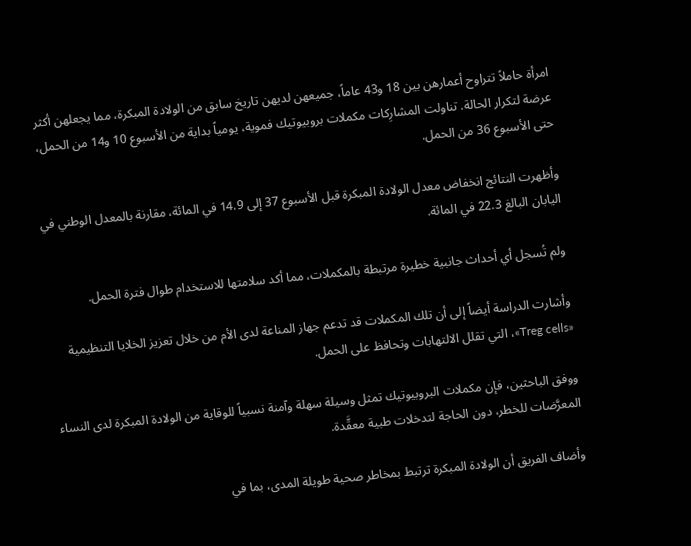امرأة حاملاً تتراوح أعمارهن بين 18 و43 عاماً، جميعهن لديهن تاريخ سابق من الولادة المبكرة، مما يجعلهن أكثر عرضة لتكرار الحالة. تناولت المشارِكات مكملات بروبيوتيك فموية، يومياً بداية من الأسبوع 10 و14 من الحمل، حتى الأسبوع 36 من الحمل.

وأظهرت النتائج انخفاض معدل الولادة المبكرة قبل الأسبوع 37 إلى 14.9 في المائة، مقارنة بالمعدل الوطني في اليابان البالغ 22.3 في المائة.

ولم تُسجل أي أحداث جانبية خطيرة مرتبطة بالمكملات، مما أكد سلامتها للاستخدام طوال فترة الحمل.

وأشارت الدراسة أيضاً إلى أن تلك المكملات قد تدعم جهاز المناعة لدى الأم من خلال تعزيز الخلايا التنظيمية «Treg cells»، التي تقلل الالتهابات وتحافظ على الحمل.

ووفق الباحثين، فإن مكملات البروبيوتيك تمثل وسيلة سهلة وآمنة نسبياً للوقاية من الولادة المبكرة لدى النساء المعرَّضات للخطر، دون الحاجة لتدخلات طبية معقَّدة.

وأضاف الفريق أن الولادة المبكرة ترتبط بمخاطر صحية طويلة المدى، بما في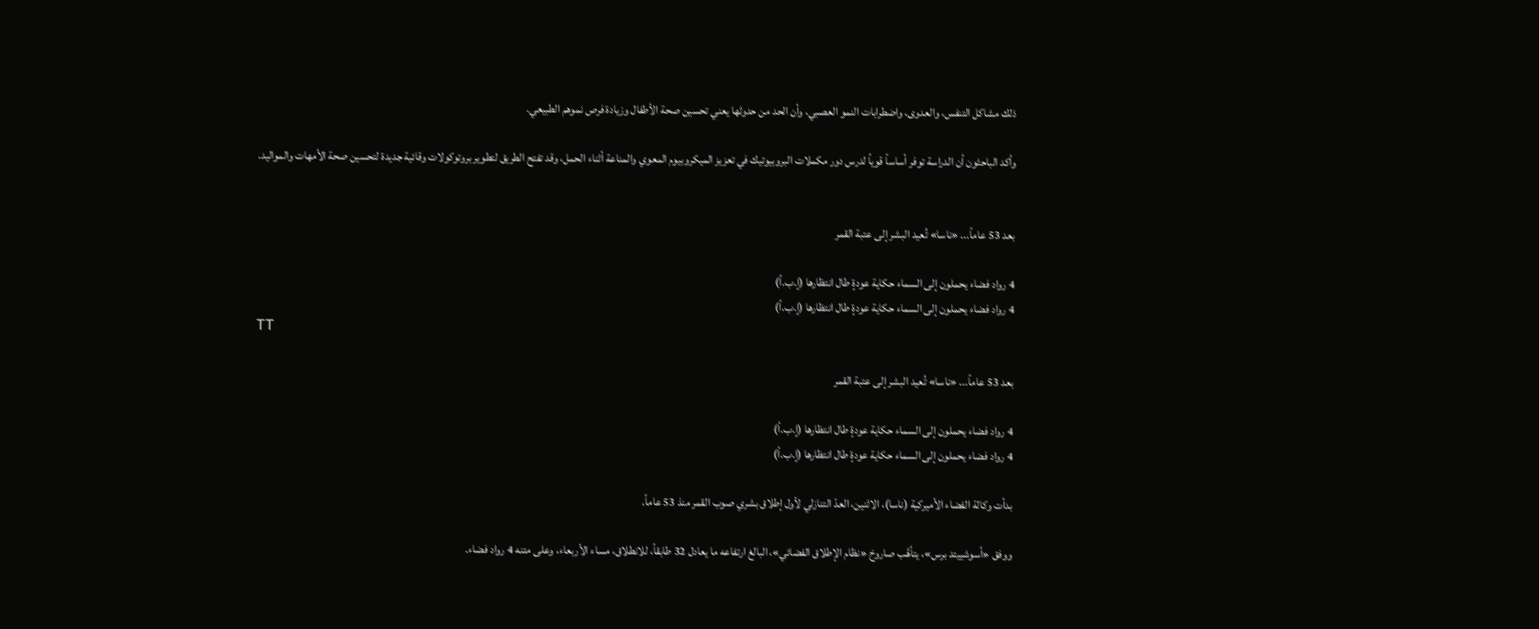ذلك مشاكل التنفس، والعدوى، واضطرابات النمو العصبي، وأن الحد من حدوثها يعني تحسين صحة الأطفال وزيادة فرص نموهم الطبيعي.

وأكد الباحثون أن الدراسة توفر أساساً قوياً لدرس دور مكملات البروبيوتيك في تعزيز الميكروبيوم المعوي والمناعة أثناء الحمل، وقد تفتح الطريق لتطوير بروتوكولات وقائية جديدة لتحسين صحة الأمهات والمواليد.


بعد 53 عاماً... «ناسا» تُعيد البشر إلى عتبة القمر

4 رواد فضاء يحملون إلى السماء حكاية عودةٍ طال انتظارها (إ.ب.أ)
4 رواد فضاء يحملون إلى السماء حكاية عودةٍ طال انتظارها (إ.ب.أ)
TT

بعد 53 عاماً... «ناسا» تُعيد البشر إلى عتبة القمر

4 رواد فضاء يحملون إلى السماء حكاية عودةٍ طال انتظارها (إ.ب.أ)
4 رواد فضاء يحملون إلى السماء حكاية عودةٍ طال انتظارها (إ.ب.أ)

بدأت وكالة الفضاء الأميركية (ناسا)، الاثنين، العدّ التنازلي لأول إطلاق بشري صوب القمر منذ 53 عاماً.

ووفق «أسوشييتد برس»، يتأهَّب صاروخ «نظام الإطلاق الفضائي»، البالغ ارتفاعه ما يعادل 32 طابقاً، للانطلاق، مساء الأربعاء، وعلى متنه 4 رواد فضاء.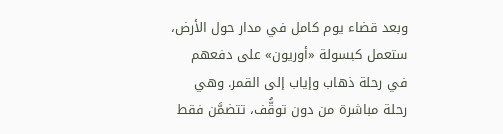وبعد قضاء يوم كامل في مدار حول الأرض، ستعمل كبسولة «أوريون» على دفعهم في رحلة ذهاب وإياب إلى القمر. وهي رحلة مباشرة من دون توقُّف، تتضمَّن فقط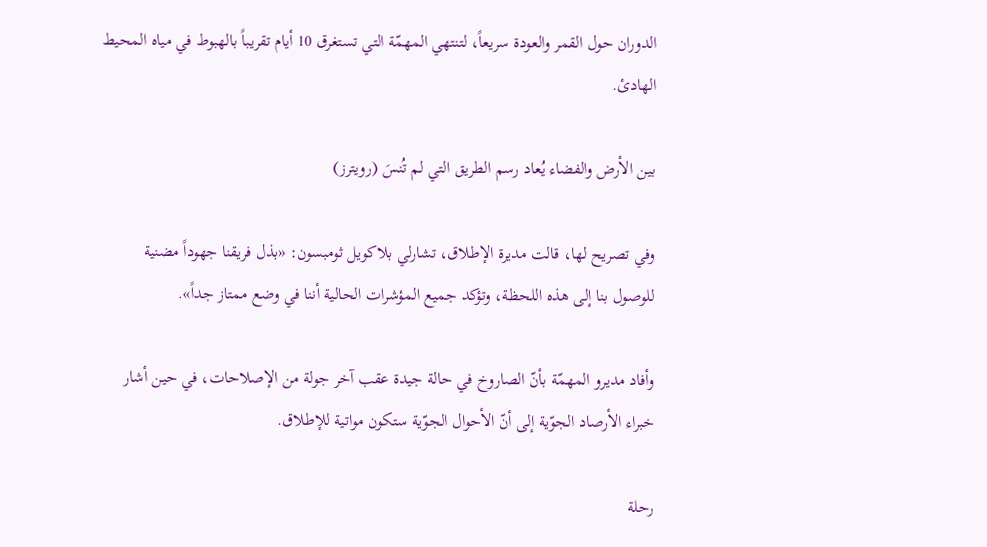الدوران حول القمر والعودة سريعاً، لتنتهي المهمّة التي تستغرق 10 أيام تقريباً بالهبوط في مياه المحيط الهادئ.

بين الأرض والفضاء يُعاد رسم الطريق التي لم تُنسَ (رويترز)

وفي تصريح لها، قالت مديرة الإطلاق، تشارلي بلاكويل ثومبسون: «بذل فريقنا جهوداً مضنية للوصول بنا إلى هذه اللحظة، وتؤكد جميع المؤشرات الحالية أننا في وضع ممتاز جداً».

وأفاد مديرو المهمّة بأنّ الصاروخ في حالة جيدة عقب آخر جولة من الإصلاحات، في حين أشار خبراء الأرصاد الجوّية إلى أنّ الأحوال الجوّية ستكون مواتية للإطلاق.

رحلة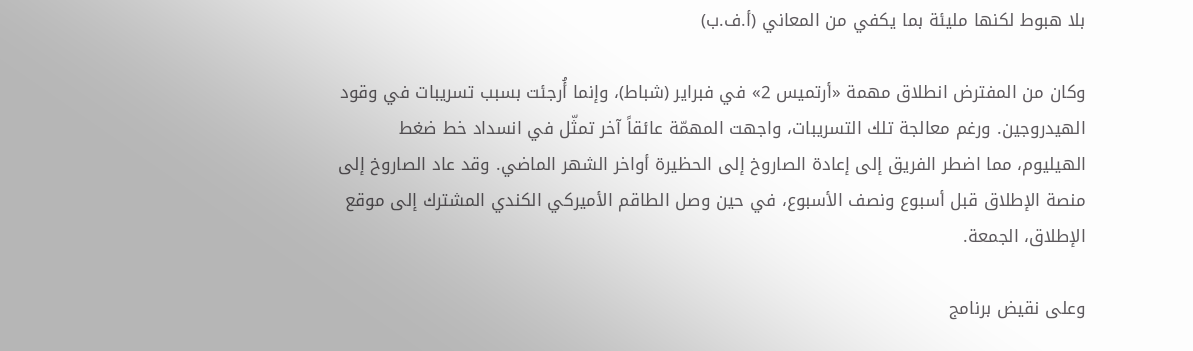بلا هبوط لكنها مليئة بما يكفي من المعاني (أ.ف.ب)

وكان من المفترض انطلاق مهمة «أرتميس 2» في فبراير (شباط)، وإنما أُرجئت بسبب تسريبات في وقود الهيدروجين. ورغم معالجة تلك التسريبات، واجهت المهمّة عائقاً آخر تمثّل في انسداد خط ضغط الهيليوم، مما اضطر الفريق إلى إعادة الصاروخ إلى الحظيرة أواخر الشهر الماضي. وقد عاد الصاروخ إلى منصة الإطلاق قبل أسبوع ونصف الأسبوع، في حين وصل الطاقم الأميركي الكندي المشترك إلى موقع الإطلاق، الجمعة.

وعلى نقيض برنامج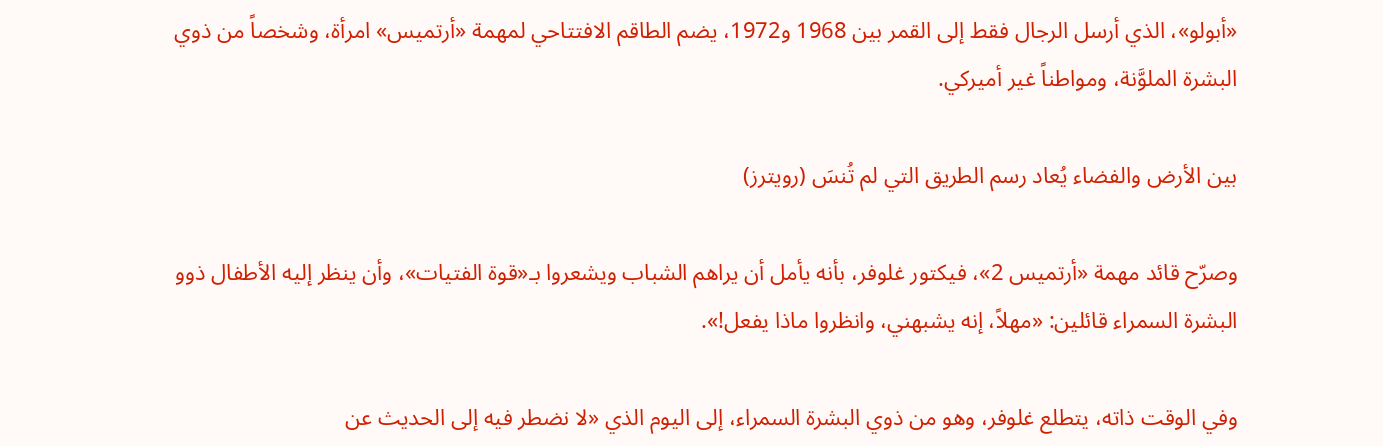«أبولو»، الذي أرسل الرجال فقط إلى القمر بين 1968 و1972، يضم الطاقم الافتتاحي لمهمة «أرتميس» امرأة، وشخصاً من ذوي البشرة الملوَّنة، ومواطناً غير أميركي.

بين الأرض والفضاء يُعاد رسم الطريق التي لم تُنسَ (رويترز)

وصرّح قائد مهمة «أرتميس 2»، فيكتور غلوفر، بأنه يأمل أن يراهم الشباب ويشعروا بـ«قوة الفتيات»، وأن ينظر إليه الأطفال ذوو البشرة السمراء قائلين: «مهلاً، إنه يشبهني، وانظروا ماذا يفعل!».

وفي الوقت ذاته، يتطلع غلوفر، وهو من ذوي البشرة السمراء، إلى اليوم الذي «لا نضطر فيه إلى الحديث عن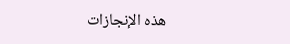هذه الإنجازات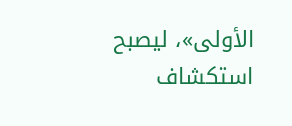الأولى»، ليصبح استكشاف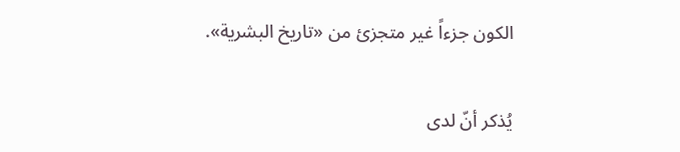الكون جزءاً غير متجزئ من «تاريخ البشرية».

يُذكر أنّ لدى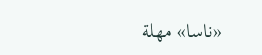«ناسا» مهلة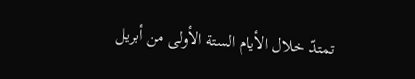تمتدّ خلال الأيام الستة الأولى من أبريل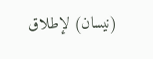(نيسان) لإطلاق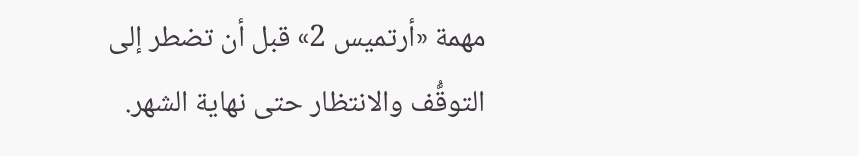مهمة «أرتميس 2» قبل أن تضطر إلى التوقُّف والانتظار حتى نهاية الشهر.